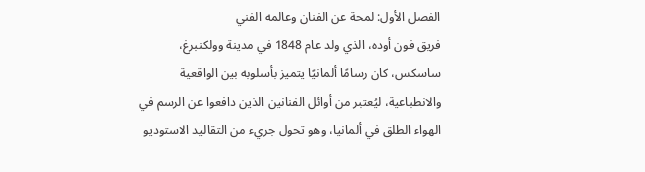الفصل الأول: لمحة عن الفنان وعالمه الفني
فريق فون أوده، الذي ولد عام 1848 في مدينة وولكنبرغ، ساسكس، كان رسامًا ألمانيًا يتميز بأسلوبه بين الواقعية والانطباعية، ليُعتبر من أوائل الفنانين الذين دافعوا عن الرسم في الهواء الطلق في ألمانيا، وهو تحول جريء من التقاليد الاستوديو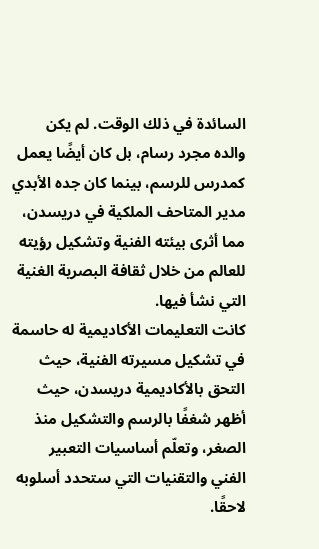السائدة في ذلك الوقت. لم يكن والده مجرد رسام، بل كان أيضًا يعمل كمدرس للرسم، بينما كان جده الأبدي مدير المتاحف الملكية في دريسدن، مما أثرى بيئته الفنية وتشكيل رؤيته للعالم من خلال ثقافة البصرية الغنية التي نشأ فيها.
كانت التعليمات الأكاديمية له حاسمة في تشكيل مسيرته الفنية، حيث التحق بالأكاديمية دريسدن، حيث أظهر شغفًا بالرسم والتشكيل منذ الصغر، وتعلّم أساسيات التعبير الفني والتقنيات التي ستحدد أسلوبه لاحقًا.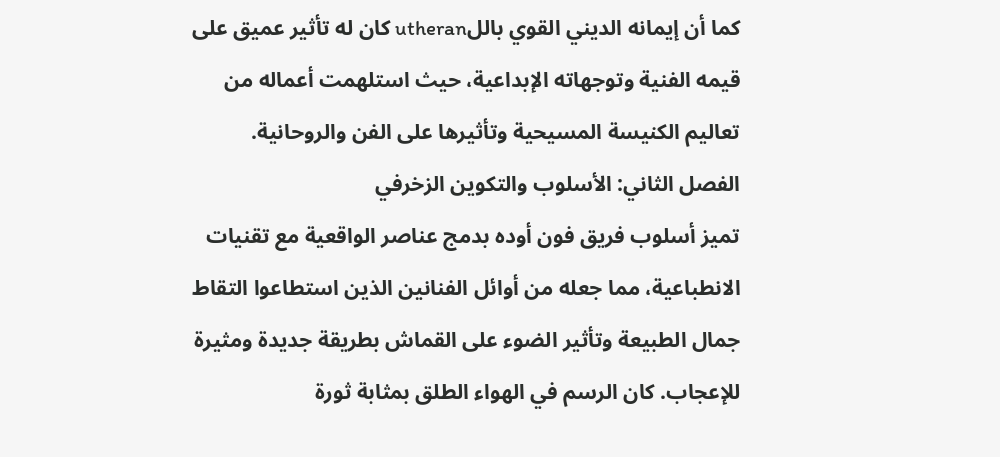كما أن إيمانه الديني القوي باللutheran كان له تأثير عميق على قيمه الفنية وتوجهاته الإبداعية، حيث استلهمت أعماله من تعاليم الكنيسة المسيحية وتأثيرها على الفن والروحانية.
الفصل الثاني: الأسلوب والتكوين الزخرفي
تميز أسلوب فريق فون أوده بدمج عناصر الواقعية مع تقنيات الانطباعية، مما جعله من أوائل الفنانين الذين استطاعوا التقاط جمال الطبيعة وتأثير الضوء على القماش بطريقة جديدة ومثيرة للإعجاب. كان الرسم في الهواء الطلق بمثابة ثورة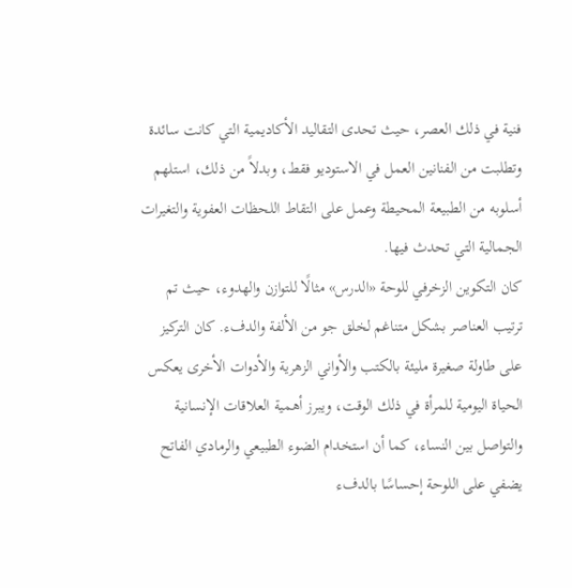فنية في ذلك العصر، حيث تحدى التقاليد الأكاديمية التي كانت سائدة وتطلبت من الفنانين العمل في الاستوديو فقط، وبدلاً من ذلك، استلهم أسلوبه من الطبيعة المحيطة وعمل على التقاط اللحظات العفوية والتغيرات الجمالية التي تحدث فيها.
كان التكوين الزخرفي للوحة «الدرس» مثالًا للتوازن والهدوء، حيث تم ترتيب العناصر بشكل متناغم لخلق جو من الألفة والدفء. كان التركيز على طاولة صغيرة مليئة بالكتب والأواني الزهرية والأدوات الأخرى يعكس الحياة اليومية للمرأة في ذلك الوقت، ويبرز أهمية العلاقات الإنسانية والتواصل بين النساء، كما أن استخدام الضوء الطبيعي والرمادي الفاتح يضفي على اللوحة إحساسًا بالدفء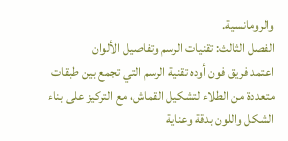والرومانسية.
الفصل الثالث: تقنيات الرسم وتفاصيل الألوان
اعتمد فريق فون أوده تقنية الرسم التي تجمع بين طبقات متعددة من الطلاء لتشكيل القماش، مع التركيز على بناء الشكل واللون بدقة وعناية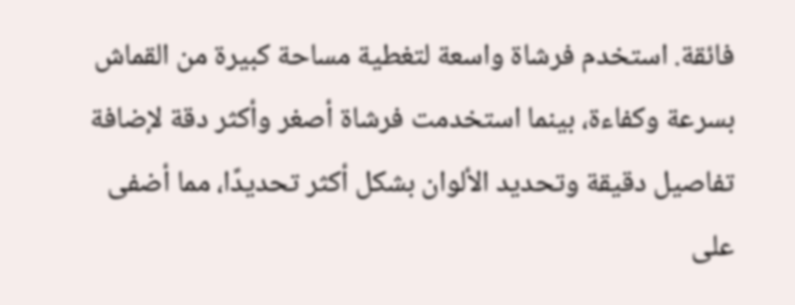فائقة. استخدم فرشاة واسعة لتغطية مساحة كبيرة من القماش بسرعة وكفاءة، بينما استخدمت فرشاة أصغر وأكثر دقة لإضافة تفاصيل دقيقة وتحديد الألوان بشكل أكثر تحديدًا، مما أضفى على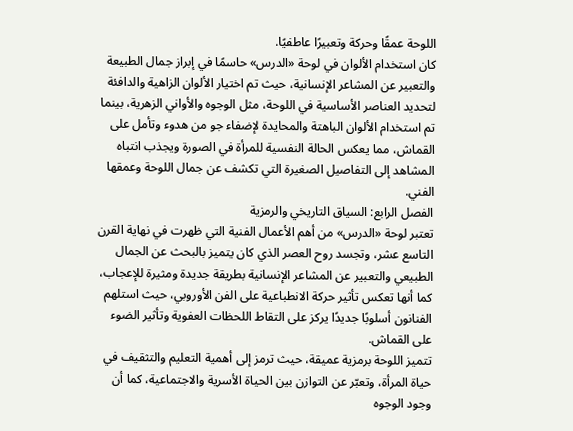اللوحة عمقًا وحركة وتعبيرًا عاطفيًا.
كان استخدام الألوان في لوحة «الدرس» حاسمًا في إبراز جمال الطبيعة والتعبير عن المشاعر الإنسانية، حيث تم اختيار الألوان الزاهية والدافئة لتحديد العناصر الأساسية في اللوحة، مثل الوجوه والأواني الزهرية، بينما تم استخدام الألوان الباهتة والمحايدة لإضفاء جو من هدوء وتأمل على القماش، مما يعكس الحالة النفسية للمرأة في الصورة ويجذب انتباه المشاهد إلى التفاصيل الصغيرة التي تكشف عن جمال اللوحة وعمقها الفني.
الفصل الرابع: السياق التاريخي والرمزية
تعتبر لوحة «الدرس» من أهم الأعمال الفنية التي ظهرت في نهاية القرن التاسع عشر، وتجسد روح العصر الذي كان يتميز بالبحث عن الجمال الطبيعي والتعبير عن المشاعر الإنسانية بطريقة جديدة ومثيرة للإعجاب، كما أنها تعكس تأثير حركة الانطباعية على الفن الأوروبي، حيث استلهم الفنانون أسلوبًا جديدًا يركز على التقاط اللحظات العفوية وتأثير الضوء على القماش.
تتميز اللوحة برمزية عميقة، حيث ترمز إلى أهمية التعليم والتثقيف في حياة المرأة، وتعبّر عن التوازن بين الحياة الأسرية والاجتماعية، كما أن وجود الوجوه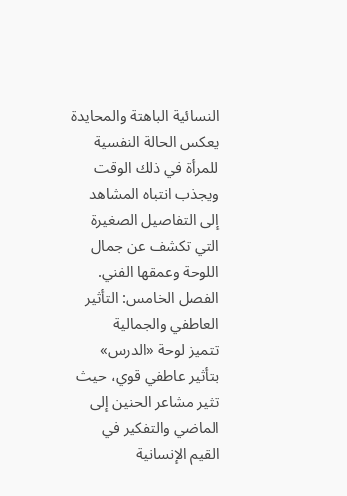النسائية الباهتة والمحايدة يعكس الحالة النفسية للمرأة في ذلك الوقت ويجذب انتباه المشاهد إلى التفاصيل الصغيرة التي تكشف عن جمال اللوحة وعمقها الفني.
الفصل الخامس: التأثير العاطفي والجمالية
تتميز لوحة «الدرس» بتأثير عاطفي قوي، حيث تثير مشاعر الحنين إلى الماضي والتفكير في القيم الإنسانية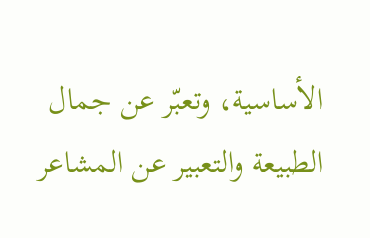الأساسية، وتعبّر عن جمال الطبيعة والتعبير عن المشاعر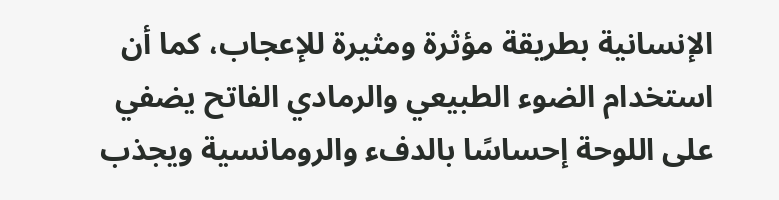الإنسانية بطريقة مؤثرة ومثيرة للإعجاب، كما أن استخدام الضوء الطبيعي والرمادي الفاتح يضفي على اللوحة إحساسًا بالدفء والرومانسية ويجذب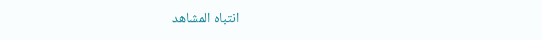انتباه المشاهد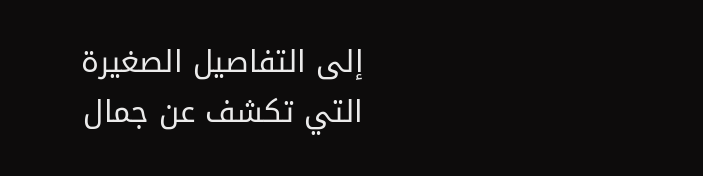إلى التفاصيل الصغيرة التي تكشف عن جمال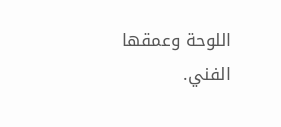اللوحة وعمقها الفني.